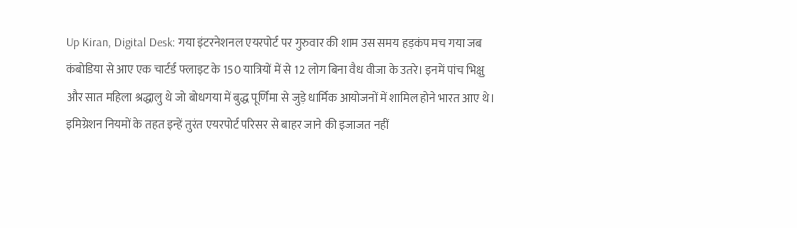Up Kiran, Digital Desk: गया इंटरनेशनल एयरपोर्ट पर गुरुवार की शाम उस समय हड़कंप मच गया जब कंबोडिया से आए एक चार्टर्ड फ्लाइट के 150 यात्रियों में से 12 लोग बिना वैध वीजा के उतरे। इनमें पांच भिक्षु और सात महिला श्रद्धालु थे जो बोधगया में बुद्ध पूर्णिमा से जुड़े धार्मिक आयोजनों में शामिल होने भारत आए थे।
इमिग्रेशन नियमों के तहत इन्हें तुरंत एयरपोर्ट परिसर से बाहर जाने की इजाजत नहीं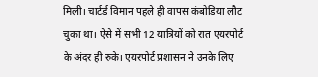मिली। चार्टर्ड विमान पहले ही वापस कंबोडिया लौट चुका था। ऐसे में सभी 12 यात्रियों को रात एयरपोर्ट के अंदर ही रुके। एयरपोर्ट प्रशासन ने उनके लिए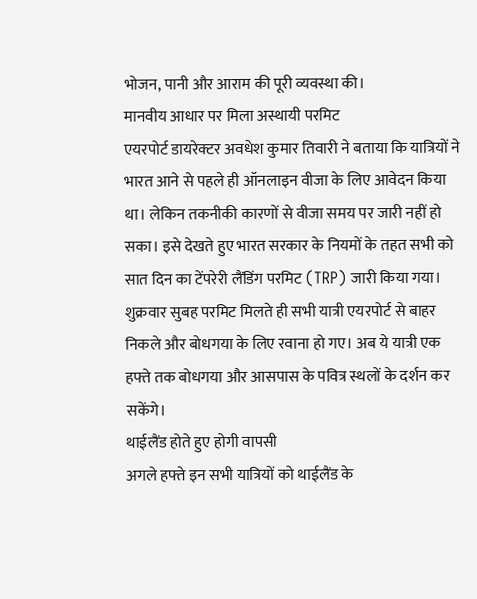भोजन, पानी और आराम की पूरी व्यवस्था की।
मानवीय आधार पर मिला अस्थायी परमिट
एयरपोर्ट डायरेक्टर अवधेश कुमार तिवारी ने बताया कि यात्रियों ने भारत आने से पहले ही ऑनलाइन वीजा के लिए आवेदन किया था। लेकिन तकनीकी कारणों से वीजा समय पर जारी नहीं हो सका। इसे देखते हुए भारत सरकार के नियमों के तहत सभी को सात दिन का टेंपरेरी लैंडिंग परमिट (TRP) जारी किया गया।
शुक्रवार सुबह परमिट मिलते ही सभी यात्री एयरपोर्ट से बाहर निकले और बोधगया के लिए रवाना हो गए। अब ये यात्री एक हफ्ते तक बोधगया और आसपास के पवित्र स्थलों के दर्शन कर सकेंगे।
थाईलैंड होते हुए होगी वापसी
अगले हफ्ते इन सभी यात्रियों को थाईलैंड के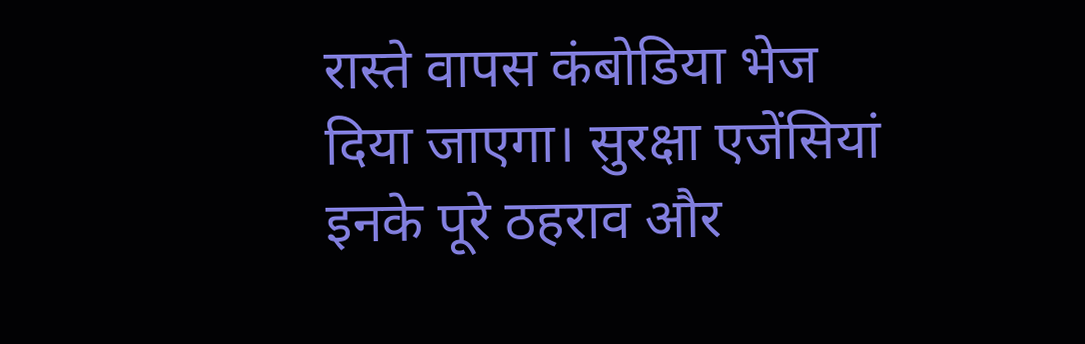रास्ते वापस कंबोडिया भेज दिया जाएगा। सुरक्षा एजेंसियां इनके पूरे ठहराव और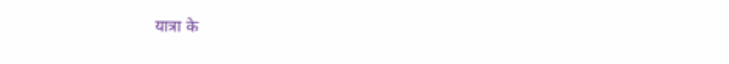यात्रा के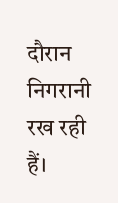दौरान निगरानी रख रही हैं।